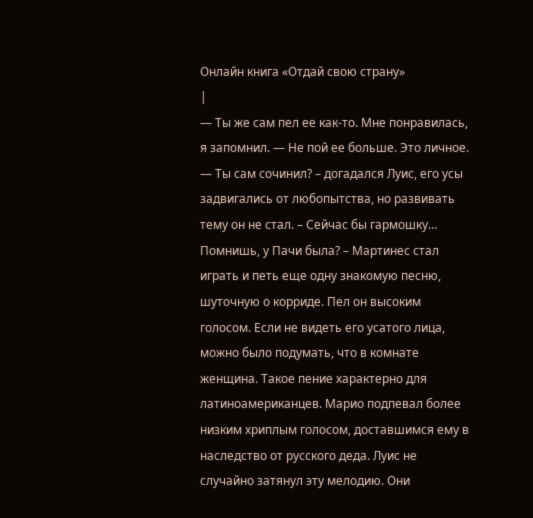Онлайн книга «Отдай свою страну»
|
— Ты же сам пел ее как-то. Мне понравилась, я запомнил. — Не пой ее больше. Это личное. — Ты сам сочинил? – догадался Луис, его усы задвигались от любопытства, но развивать тему он не стал. – Сейчас бы гармошку… Помнишь, у Пачи была? – Мартинес стал играть и петь еще одну знакомую песню, шуточную о корриде. Пел он высоким голосом. Если не видеть его усатого лица, можно было подумать, что в комнате женщина. Такое пение характерно для латиноамериканцев. Марио подпевал более низким хриплым голосом, доставшимся ему в наследство от русского деда. Луис не случайно затянул эту мелодию. Они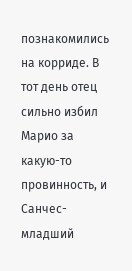познакомились на корриде. В тот день отец сильно избил Марио за какую-то провинность, и Санчес-младший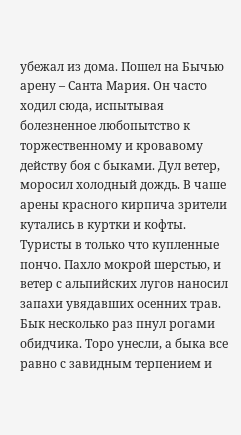убежал из дома. Пошел на Бычью арену – Санта Мария. Он часто ходил сюда, испытывая болезненное любопытство к торжественному и кровавому действу боя с быками. Дул ветер, моросил холодный дождь. В чаше арены красного кирпича зрители кутались в куртки и кофты. Туристы в только что купленные пончо. Пахло мокрой шерстью, и ветер с альпийских лугов наносил запахи увядавших осенних трав. Бык несколько раз пнул рогами обидчика. Торо унесли, а быка все равно с завидным терпением и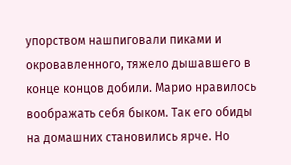упорством нашпиговали пиками и окровавленного, тяжело дышавшего в конце концов добили. Марио нравилось воображать себя быком. Так его обиды на домашних становились ярче. Но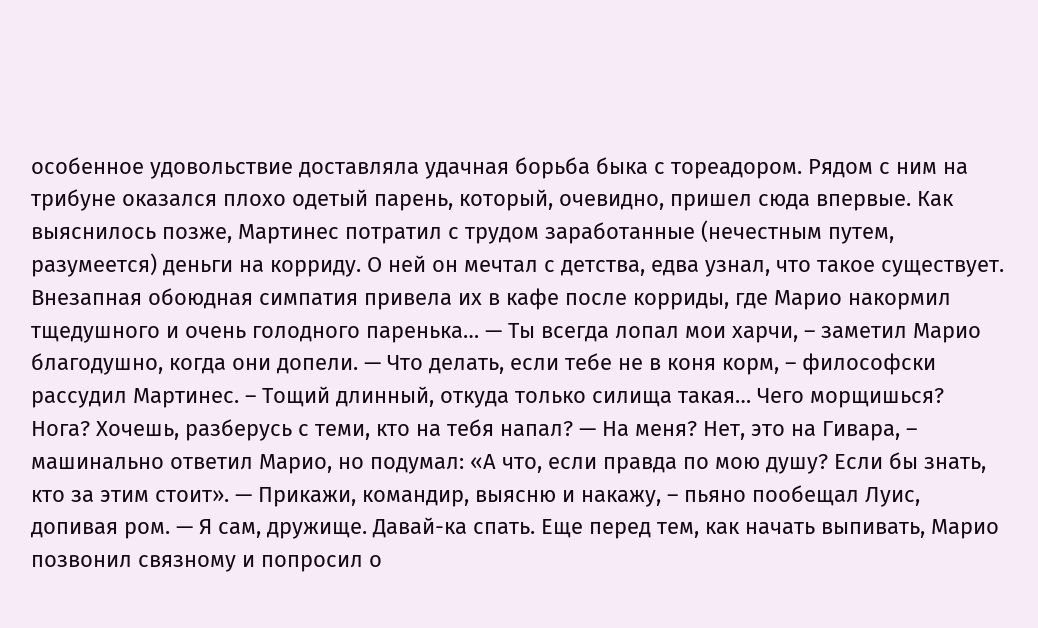особенное удовольствие доставляла удачная борьба быка с тореадором. Рядом с ним на трибуне оказался плохо одетый парень, который, очевидно, пришел сюда впервые. Как выяснилось позже, Мартинес потратил с трудом заработанные (нечестным путем, разумеется) деньги на корриду. О ней он мечтал с детства, едва узнал, что такое существует. Внезапная обоюдная симпатия привела их в кафе после корриды, где Марио накормил тщедушного и очень голодного паренька… — Ты всегда лопал мои харчи, – заметил Марио благодушно, когда они допели. — Что делать, если тебе не в коня корм, – философски рассудил Мартинес. – Тощий длинный, откуда только силища такая… Чего морщишься? Нога? Хочешь, разберусь с теми, кто на тебя напал? — На меня? Нет, это на Гивара, – машинально ответил Марио, но подумал: «А что, если правда по мою душу? Если бы знать, кто за этим стоит». — Прикажи, командир, выясню и накажу, – пьяно пообещал Луис, допивая ром. — Я сам, дружище. Давай-ка спать. Еще перед тем, как начать выпивать, Марио позвонил связному и попросил о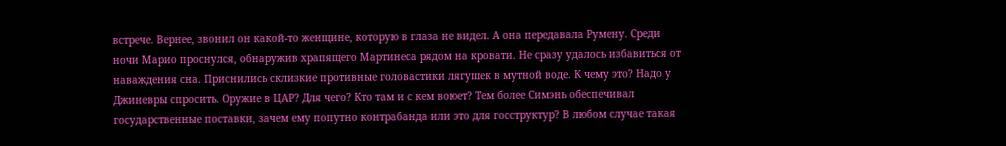встрече. Вернее, звонил он какой-то женщине, которую в глаза не видел. А она передавала Румену. Среди ночи Марио проснулся, обнаружив храпящего Мартинеса рядом на кровати. Не сразу удалось избавиться от наваждения сна. Приснились склизкие противные головастики лягушек в мутной воде. К чему это? Надо у Джиневры спросить. Оружие в ЦАР? Для чего? Кто там и с кем воюет? Тем более Симэнь обеспечивал государственные поставки, зачем ему попутно контрабанда или это для госструктур? В любом случае такая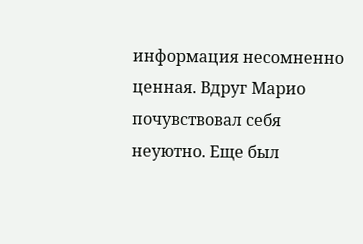информация несомненно ценная. Вдруг Марио почувствовал себя неуютно. Еще был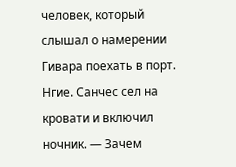человек, который слышал о намерении Гивара поехать в порт. Нгие. Санчес сел на кровати и включил ночник. — Зачем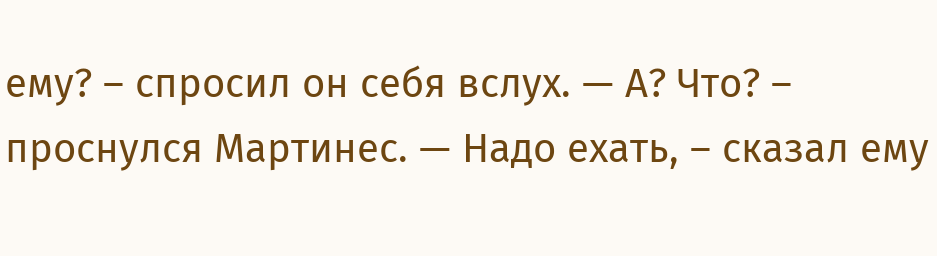ему? – спросил он себя вслух. — А? Что? – проснулся Мартинес. — Надо ехать, – сказал ему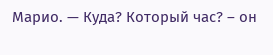Марио. — Куда? Который час? – он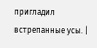пригладил встрепанные усы. |